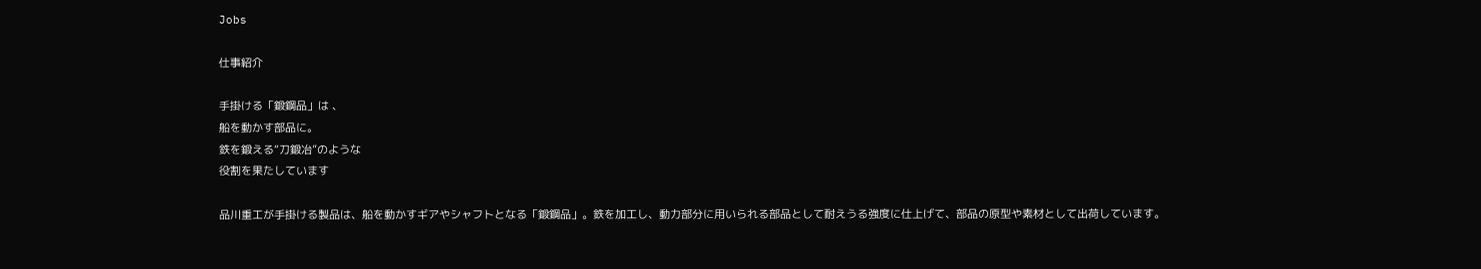Jobs

仕事紹介

手掛ける「鍛鋼品」は 、
船を動かす部品に。
鉄を鍛える“刀鍛冶”のような
役割を果たしています

品川重工が手掛ける製品は、船を動かすギアやシャフトとなる「鍛鋼品」。鉄を加工し、動力部分に用いられる部品として耐えうる強度に仕上げて、部品の原型や素材として出荷しています。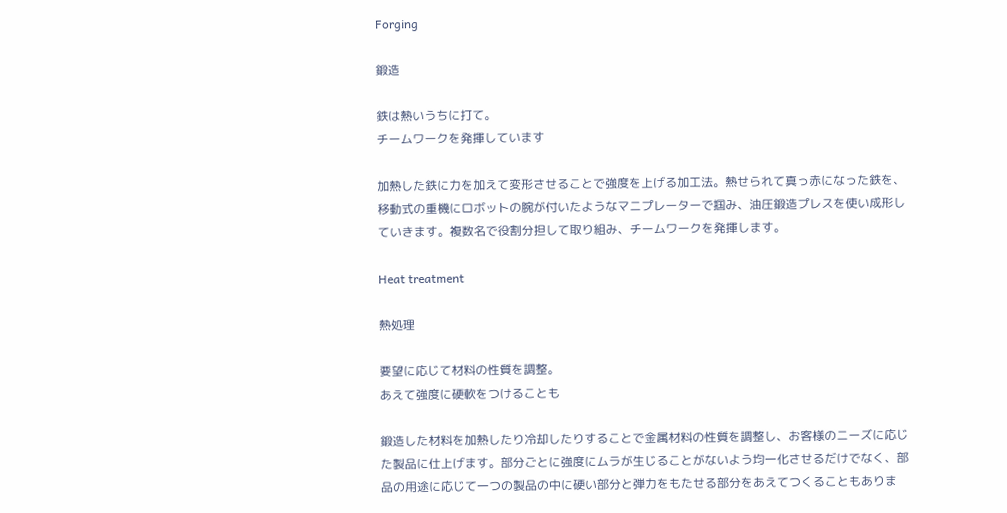Forging

鍛造

鉄は熱いうちに打て。
チームワークを発揮しています

加熱した鉄に力を加えて変形させることで強度を上げる加工法。熱せられて真っ赤になった鉄を、移動式の重機にロボットの腕が付いたようなマニプレーターで掴み、油圧鍛造プレスを使い成形していきます。複数名で役割分担して取り組み、チームワークを発揮します。

Heat treatment

熱処理

要望に応じて材料の性質を調整。
あえて強度に硬軟をつけることも

鍛造した材料を加熱したり冷却したりすることで金属材料の性質を調整し、お客様のニーズに応じた製品に仕上げます。部分ごとに強度にムラが生じることがないよう均一化させるだけでなく、部品の用途に応じて一つの製品の中に硬い部分と弾力をもたせる部分をあえてつくることもありま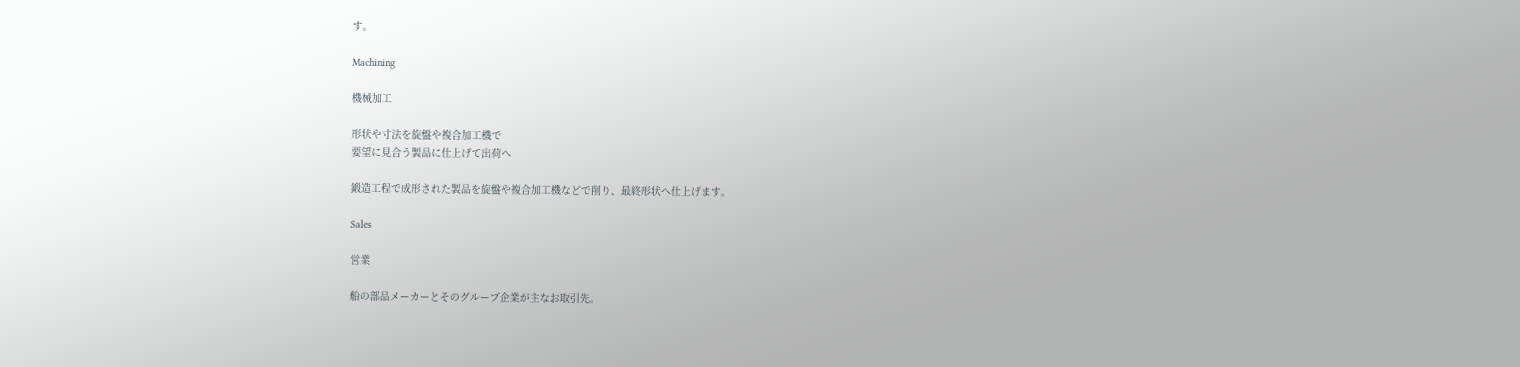す。

Machining

機械加工

形状や寸法を旋盤や複合加工機で
要望に見合う製品に仕上げて出荷へ

鍛造工程で成形された製品を旋盤や複合加工機などで削り、最終形状へ仕上げます。

Sales

営業

船の部品メーカーとそのグループ企業が主なお取引先。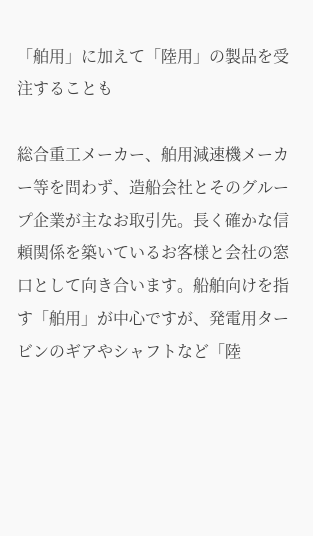「舶用」に加えて「陸用」の製品を受注することも

総合重工メーカー、舶用減速機メーカー等を問わず、造船会社とそのグループ企業が主なお取引先。長く確かな信頼関係を築いているお客様と会社の窓口として向き合います。船舶向けを指す「舶用」が中心ですが、発電用タービンのギアやシャフトなど「陸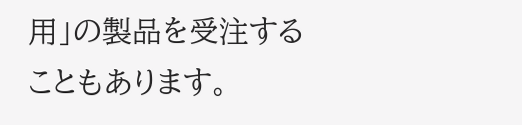用」の製品を受注することもあります。